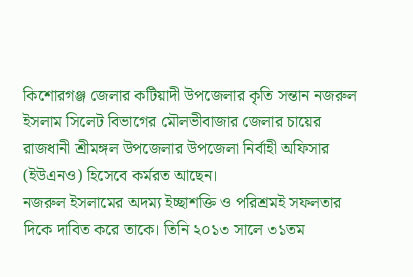কিশোরগঞ্জ জেলার কটিয়াদী উপজেলার কৃতি সন্তান নজরুল ইসলাম সিলেট বিভাগের মৌলভীবাজার জেলার চায়ের রাজধানী শ্রীমঙ্গল উপজেলার উপজেলা নির্বাহী অফিসার (ইউএনও) হিসেবে কর্মরত আছেন।
নজরুল ইসলামের অদম্য ইচ্ছাশক্তি ও পরিশ্রমই সফলতার দিকে দাবিত করে তাকে। তিনি ২০১৩ সালে ৩১তম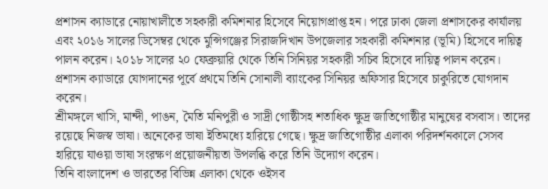প্রশাসন ক্যাডারে নোয়াখালীতে সহকারী কমিশনার হিসেবে নিয়োগপ্রাপ্ত হন। পরে ঢাকা জেলা প্রশাসকের কার্যালয় এবং ২০১৬ সালের ডিসেম্বর থেকে মুন্সিগঞ্জের সিরাজদিখান উপজেলার সহকারী কমিশনার (ভূমি) হিসেবে দায়িত্ব পালন করেন। ২০১৮ সালের ২০ ফেব্রুয়ারি থেকে তিনি সিনিয়র সহকারী সচিব হিসেবে দায়িত্ব পালন করেন। প্রশাসন ক্যাডারে যোগদানের পূর্বে প্রথমে তিনি সোনালী ব্যাংকের সিনিয়র অফিসার হিসেবে চাকুরিতে যোগদান করেন।
শ্রীমঙ্গলে খাসি, মান্দী, পাঙন, মৈতি মনিপুরী ও সাদ্রী গোষ্ঠীসহ শতাধিক ক্ষুদ্র জাতিগোষ্ঠীর মানুষের বসবাস। তাদের রয়েছে নিজস্ব ভাষা। অনেকের ভাষা ইতিমধ্যে হারিয়ে গেছে। ক্ষুদ্র জাতিগোষ্ঠীর এলাকা পরিদর্শনকালে সেসব হারিয়ে যাওয়া ভাষা সংরক্ষণ প্রয়োজনীয়তা উপলব্ধি করে তিনি উদ্যোগ করেন।
তিনি বাংলাদেশ ও ভারতের বিভিন্ন এলাকা থেকে ওইসব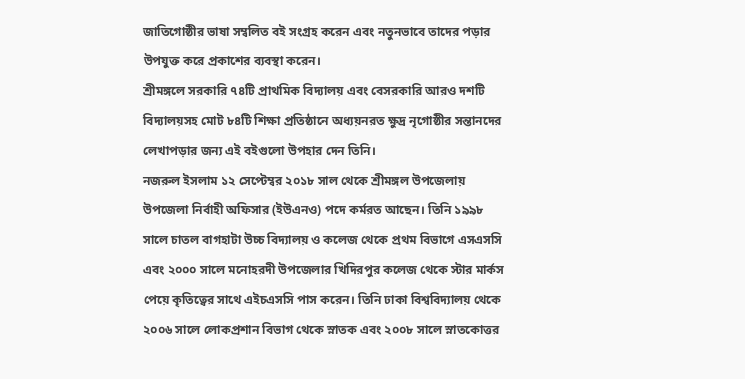জাতিগোষ্ঠীর ভাষা সম্বলিত বই সংগ্রহ করেন এবং নতুনভাবে তাদের পড়ার উপযুক্ত করে প্রকাশের ব্যবস্থা করেন।
শ্রীমঙ্গলে সরকারি ৭৪টি প্রাথমিক বিদ্যালয় এবং বেসরকারি আরও দশটি বিদ্যালয়সহ মোট ৮৪টি শিক্ষা প্রতিষ্ঠানে অধ্যয়নরত ক্ষুদ্র নৃগোষ্ঠীর সন্তানদের লেখাপড়ার জন্য এই বইগুলো উপহার দেন তিনি।
নজরুল ইসলাম ১২ সেপ্টেম্বর ২০১৮ সাল থেকে শ্রীমঙ্গল উপজেলায় উপজেলা নির্বাহী অফিসার (ইউএনও) পদে কর্মরত আছেন। তিনি ১৯৯৮ সালে চাতল বাগহাটা উচ্চ বিদ্যালয় ও কলেজ থেকে প্রথম বিভাগে এসএসসি এবং ২০০০ সালে মনোহরদী উপজেলার খিদিরপুর কলেজ থেকে স্টার মার্কস পেয়ে কৃতিত্বের সাথে এইচএসসি পাস করেন। তিনি ঢাকা বিশ্ববিদ্যালয় থেকে ২০০৬ সালে লোকপ্রশান বিভাগ থেকে স্নাতক এবং ২০০৮ সালে স্নাতকোত্তর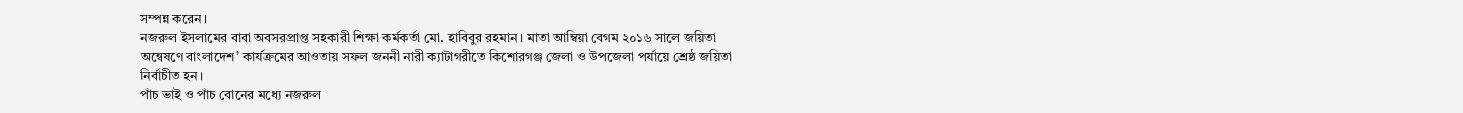সম্পন্ন করেন।
নজরুল ইসলামের বাবা অবসরপ্রাপ্ত সহকারী শিক্ষা কর্মকর্তা মো. হাবিবুর রহমান। মাতা আম্বিয়া বেগম ২০১৬ সালে জয়িতা অন্বেষণে বাংলাদেশ’ কার্যক্রমের আওতায় সফল জননী নারী ক্যাটাগরীতে কিশোরগঞ্জ জেলা ও উপজেলা পর্যায়ে শ্রেষ্ঠ জয়িতা নির্বাচীত হন।
পাঁচ ভাই ও পাঁচ বোনের মধ্যে নজরুল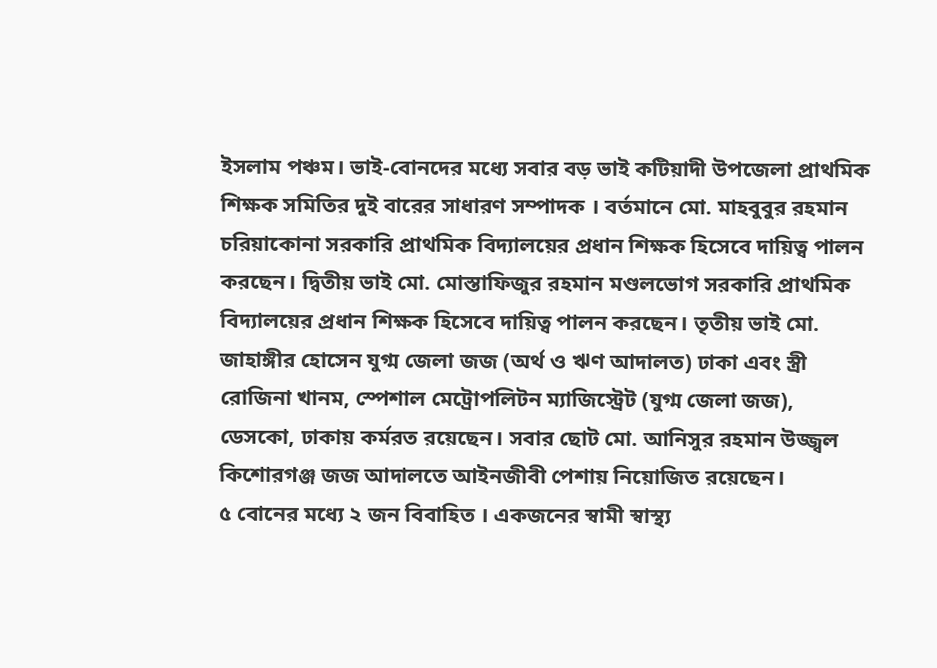ইসলাম পঞ্চম। ভাই-বোনদের মধ্যে সবার বড় ভাই কটিয়াদী উপজেলা প্রাথমিক শিক্ষক সমিতির দুই বারের সাধারণ সম্পাদক । বর্তমানে মো. মাহবুবুর রহমান চরিয়াকোনা সরকারি প্রাথমিক বিদ্যালয়ের প্রধান শিক্ষক হিসেবে দায়িত্ব পালন করছেন। দ্বিতীয় ভাই মো. মোস্তাফিজুর রহমান মণ্ডলভোগ সরকারি প্রাথমিক বিদ্যালয়ের প্রধান শিক্ষক হিসেবে দায়িত্ব পালন করছেন। তৃতীয় ভাই মো. জাহাঙ্গীর হোসেন যুগ্ম জেলা জজ (অর্থ ও ঋণ আদালত) ঢাকা এবং স্ত্রী রোজিনা খানম, স্পেশাল মেট্রোপলিটন ম্যাজিস্ট্রেট (যুগ্ম জেলা জজ), ডেসকো, ঢাকায় কর্মরত রয়েছেন। সবার ছোট মো. আনিসুর রহমান উজ্জ্বল কিশোরগঞ্জ জজ আদালতে আইনজীবী পেশায় নিয়োজিত রয়েছেন।
৫ বোনের মধ্যে ২ জন বিবাহিত । একজনের স্বামী স্বাস্থ্য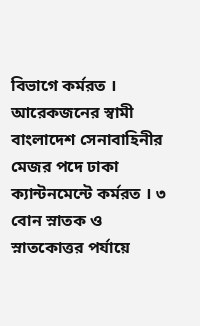বিভাগে কর্মরত । আরেকজনের স্বামী বাংলাদেশ সেনাবাহিনীর মেজর পদে ঢাকা ক্যান্টনমেন্টে কর্মরত । ৩ বোন স্নাতক ও স্নাতকোত্তর পর্যায়ে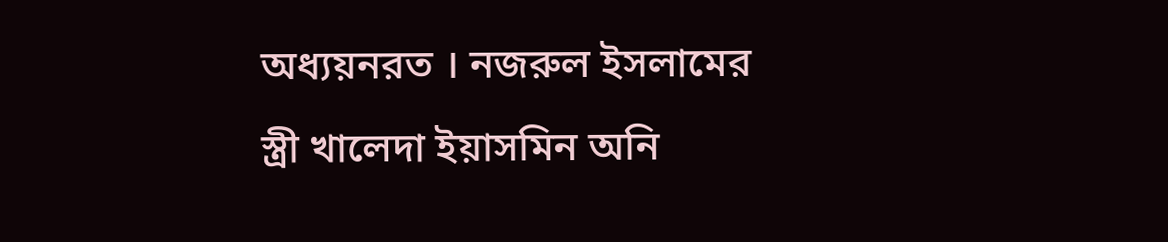অধ্যয়নরত । নজরুল ইসলামের স্ত্রী খালেদা ইয়াসমিন অনি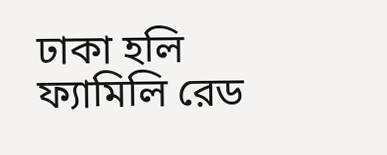ঢাকা হলি ফ্যামিলি রেড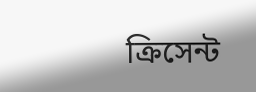ক্রিসেন্ট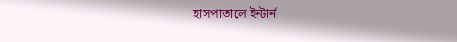হাসপাতালে ইন্টার্ন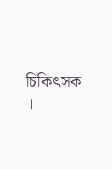চিকিৎসক ।